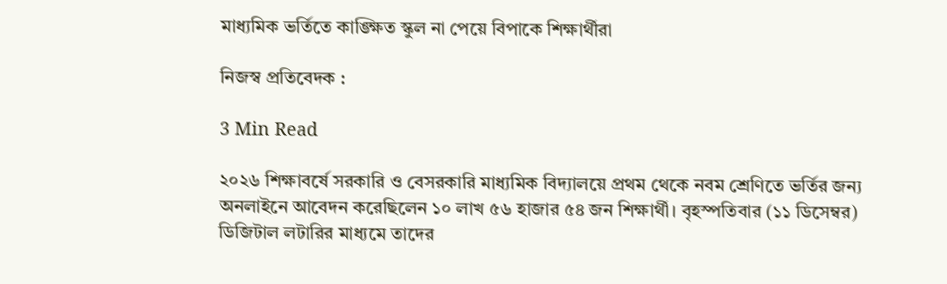মাধ্যমিক ভর্তিতে কাঙ্ক্ষিত স্কুল না পেয়ে বিপাকে শিক্ষার্থীরা

নিজস্ব প্রতিবেদক :

3 Min Read

২০২৬ শিক্ষাবর্ষে সরকারি ও বেসরকারি মাধ্যমিক বিদ্যালয়ে প্রথম থেকে নবম শ্রেণিতে ভর্তির জন্য অনলাইনে আবেদন করেছিলেন ১০ লাখ ৫৬ হাজার ৫৪ জন শিক্ষার্থী। বৃহস্পতিবার (১১ ডিসেম্বর) ডিজিটাল লটারির মাধ্যমে তাদের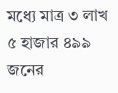মধ্যে মাত্র ৩ লাখ ৫ হাজার ৪৯৯ জনের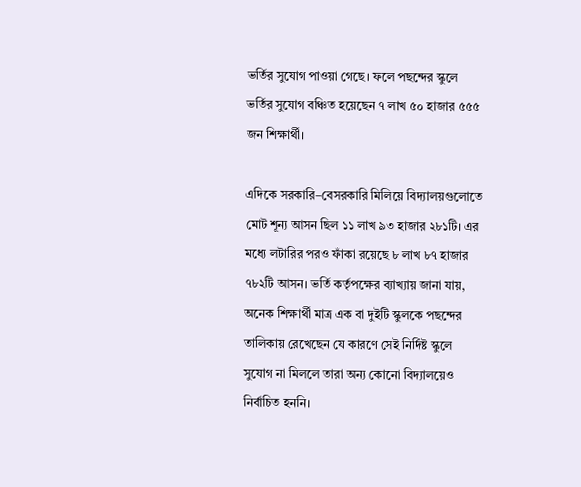ভর্তির সুযোগ পাওয়া গেছে। ফলে পছন্দের স্কুলে ভর্তির সুযোগ বঞ্চিত হয়েছেন ৭ লাখ ৫০ হাজার ৫৫৫ জন শিক্ষার্থী।

এদিকে সরকারি–বেসরকারি মিলিয়ে বিদ্যালয়গুলোতে মোট শূন্য আসন ছিল ১১ লাখ ৯৩ হাজার ২৮১টি। এর মধ্যে লটারির পরও ফাঁকা রয়েছে ৮ লাখ ৮৭ হাজার ৭৮২টি আসন। ভর্তি কর্তৃপক্ষের ব্যাখ্যায় জানা যায়, অনেক শিক্ষার্থী মাত্র এক বা দুইটি স্কুলকে পছন্দের তালিকায় রেখেছেন যে কারণে সেই নির্দিষ্ট স্কুলে সুযোগ না মিললে তারা অন্য কোনো বিদ্যালয়েও নির্বাচিত হননি।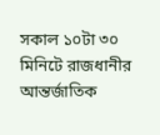সকাল ১০টা ৩০ মিনিটে রাজধানীর আন্তর্জাতিক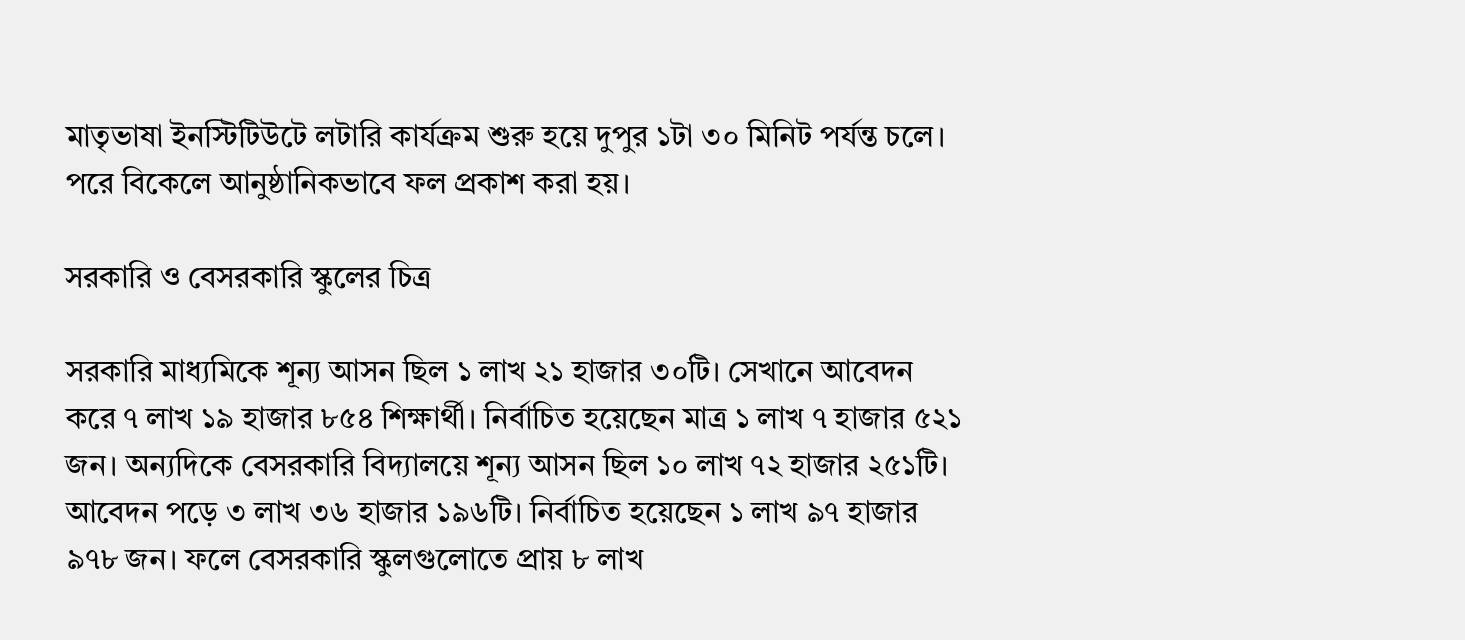মাতৃভাষা ইনস্টিটিউটে লটারি কার্যক্রম শুরু হয়ে দুপুর ১টা ৩০ মিনিট পর্যন্ত চলে। পরে বিকেলে আনুষ্ঠানিকভাবে ফল প্রকাশ করা হয়।

সরকারি ও বেসরকারি স্কুলের চিত্র

সরকারি মাধ্যমিকে শূন্য আসন ছিল ১ লাখ ২১ হাজার ৩০টি। সেখানে আবেদন করে ৭ লাখ ১৯ হাজার ৮৫৪ শিক্ষার্থী। নির্বাচিত হয়েছেন মাত্র ১ লাখ ৭ হাজার ৫২১ জন। অন্যদিকে বেসরকারি বিদ্যালয়ে শূন্য আসন ছিল ১০ লাখ ৭২ হাজার ২৫১টি। আবেদন পড়ে ৩ লাখ ৩৬ হাজার ১৯৬টি। নির্বাচিত হয়েছেন ১ লাখ ৯৭ হাজার ৯৭৮ জন। ফলে বেসরকারি স্কুলগুলোতে প্রায় ৮ লাখ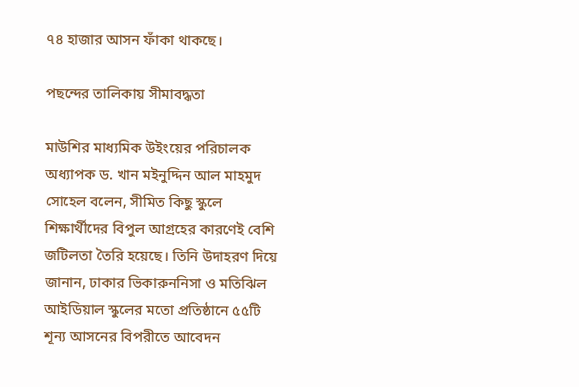৭৪ হাজার আসন ফাঁকা থাকছে।

পছন্দের তালিকায় সীমাবদ্ধতা

মাউশির মাধ্যমিক উইংয়ের পরিচালক অধ্যাপক ড. খান মইনুদ্দিন আল মাহমুদ সোহেল বলেন, সীমিত কিছু স্কুলে শিক্ষার্থীদের বিপুল আগ্রহের কারণেই বেশি জটিলতা তৈরি হয়েছে। তিনি উদাহরণ দিয়ে জানান, ঢাকার ভিকারুননিসা ও মতিঝিল আইডিয়াল স্কুলের মতো প্রতিষ্ঠানে ৫৫টি শূন্য আসনের বিপরীতে আবেদন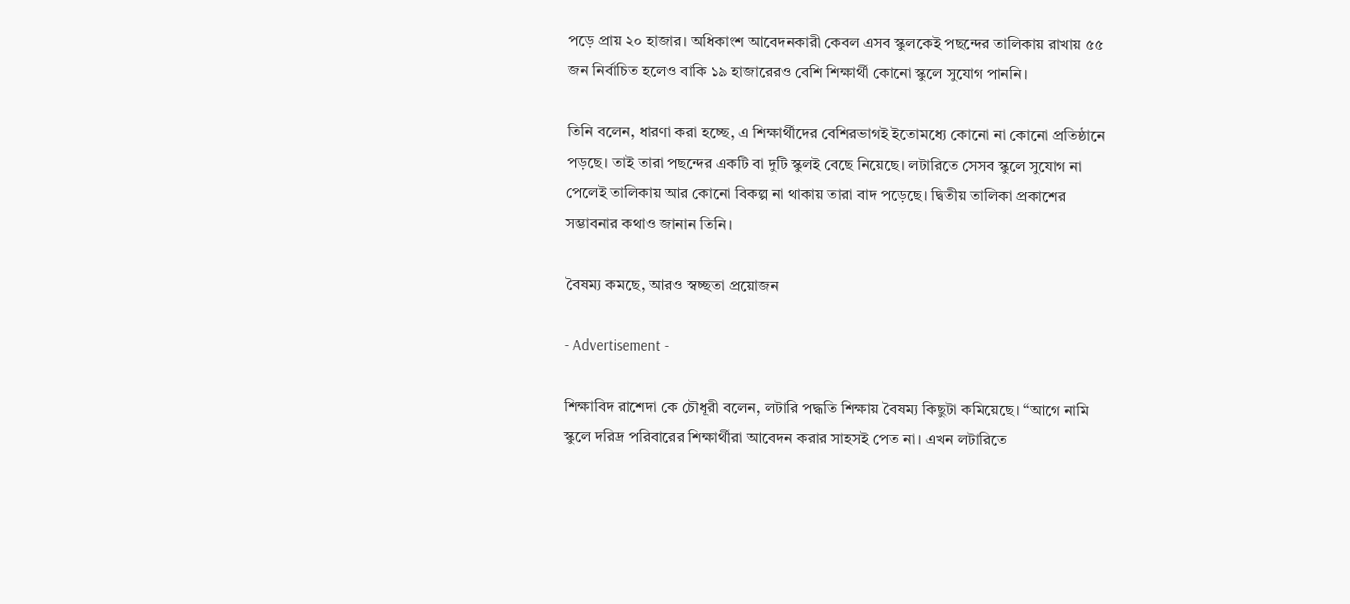পড়ে প্রায় ২০ হাজার। অধিকাংশ আবেদনকারী কেবল এসব স্কুলকেই পছন্দের তালিকায় রাখায় ৫৫ জন নির্বাচিত হলেও বাকি ১৯ হাজারেরও বেশি শিক্ষার্থী কোনো স্কুলে সুযোগ পাননি।

তিনি বলেন, ধারণা করা হচ্ছে, এ শিক্ষার্থীদের বেশিরভাগই ইতোমধ্যে কোনো না কোনো প্রতিষ্ঠানে পড়ছে। তাই তারা পছন্দের একটি বা দুটি স্কুলই বেছে নিয়েছে। লটারিতে সেসব স্কুলে সুযোগ না পেলেই তালিকায় আর কোনো বিকল্প না থাকায় তারা বাদ পড়েছে। দ্বিতীয় তালিকা প্রকাশের সম্ভাবনার কথাও জানান তিনি।

বৈষম্য কমছে, আরও স্বচ্ছতা প্রয়োজন

- Advertisement -

শিক্ষাবিদ রাশেদা কে চৌধূরী বলেন, লটারি পদ্ধতি শিক্ষায় বৈষম্য কিছুটা কমিয়েছে। “আগে নামি স্কুলে দরিদ্র পরিবারের শিক্ষার্থীরা আবেদন করার সাহসই পেত না। এখন লটারিতে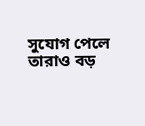সুযোগ পেলে তারাও বড়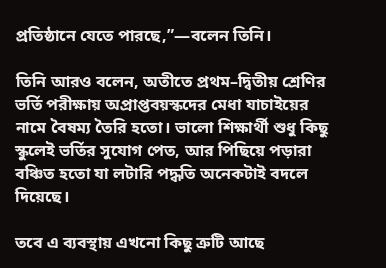প্রতিষ্ঠানে যেতে পারছে,”—বলেন তিনি।

তিনি আরও বলেন, অতীতে প্রথম–দ্বিতীয় শ্রেণির ভর্তি পরীক্ষায় অপ্রাপ্তবয়স্কদের মেধা যাচাইয়ের নামে বৈষম্য তৈরি হতো। ভালো শিক্ষার্থী শুধু কিছু স্কুলেই ভর্তির সুযোগ পেত, আর পিছিয়ে পড়ারা বঞ্চিত হতো যা লটারি পদ্ধতি অনেকটাই বদলে দিয়েছে।

তবে এ ব্যবস্থায় এখনো কিছু ত্রুটি আছে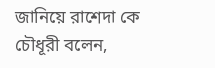জানিয়ে রাশেদা কে চৌধূরী বলেন,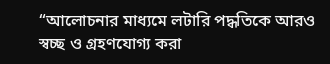“আলোচনার মাধ্যমে লটারি পদ্ধতিকে আরও স্বচ্ছ ও গ্রহণযোগ্য করা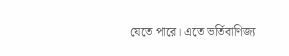যেতে পারে। এতে ভর্তিবাণিজ্য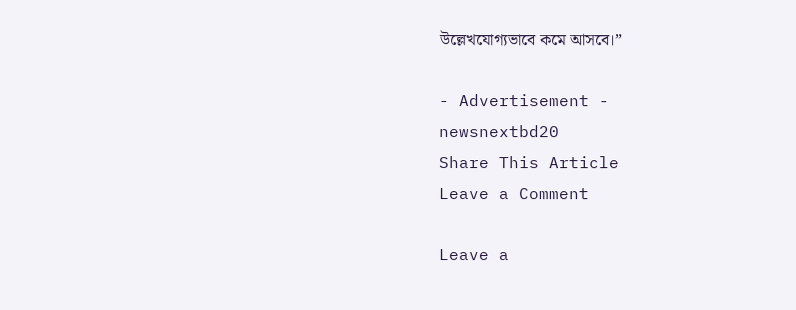উল্লেখযোগ্যভাবে কমে আসবে।”

- Advertisement -
newsnextbd20
Share This Article
Leave a Comment

Leave a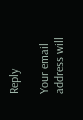Reply

Your email address will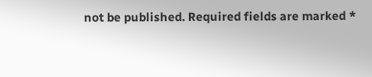not be published. Required fields are marked *